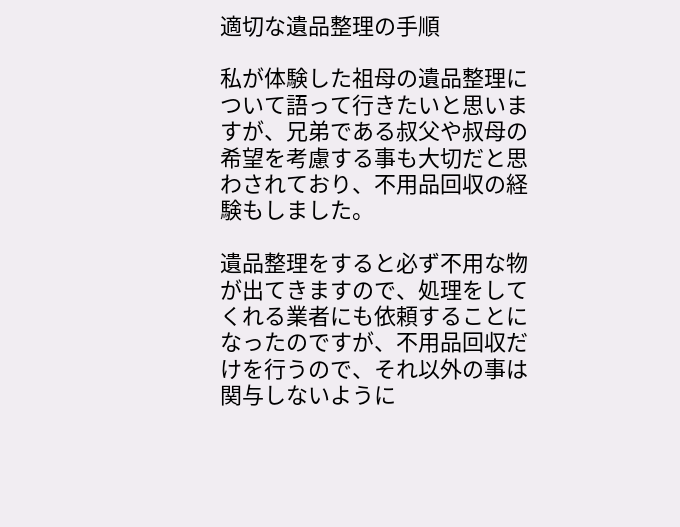適切な遺品整理の手順

私が体験した祖母の遺品整理について語って行きたいと思いますが、兄弟である叔父や叔母の希望を考慮する事も大切だと思わされており、不用品回収の経験もしました。

遺品整理をすると必ず不用な物が出てきますので、処理をしてくれる業者にも依頼することになったのですが、不用品回収だけを行うので、それ以外の事は関与しないように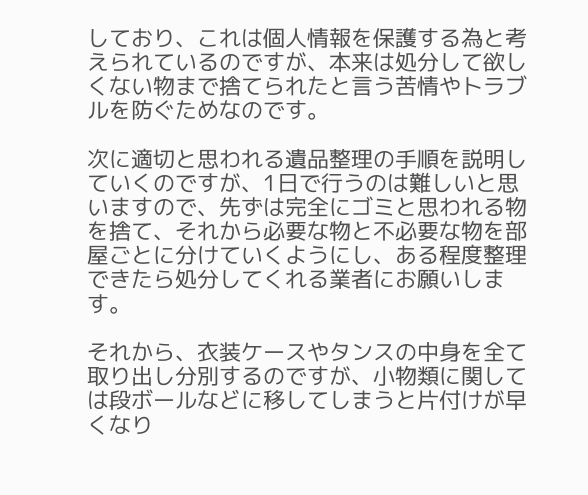しており、これは個人情報を保護する為と考えられているのですが、本来は処分して欲しくない物まで捨てられたと言う苦情やトラブルを防ぐためなのです。

次に適切と思われる遺品整理の手順を説明していくのですが、1日で行うのは難しいと思いますので、先ずは完全にゴミと思われる物を捨て、それから必要な物と不必要な物を部屋ごとに分けていくようにし、ある程度整理できたら処分してくれる業者にお願いします。

それから、衣装ケースやタンスの中身を全て取り出し分別するのですが、小物類に関しては段ボールなどに移してしまうと片付けが早くなり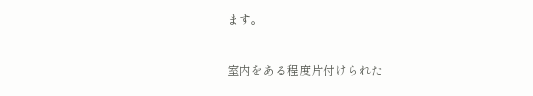ます。

室内をある程度片付けられた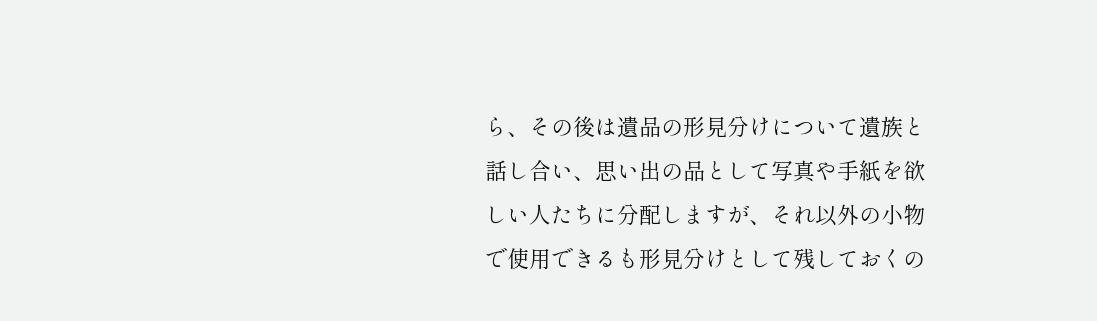ら、その後は遺品の形見分けについて遺族と話し合い、思い出の品として写真や手紙を欲しい人たちに分配しますが、それ以外の小物で使用できるも形見分けとして残しておくの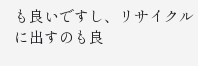も良いですし、リサイクルに出すのも良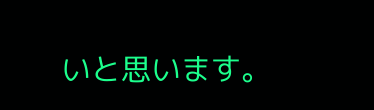いと思います。